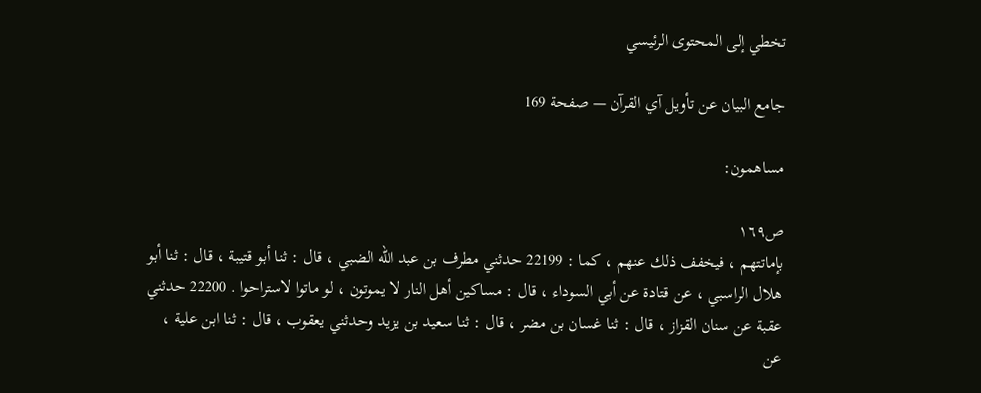تخطي إلى المحتوى الرئيسي

جامع البيان عن تأويل آي القرآن — صفحة 169

مساهمون:

ص١٦٩
بإماتتهم ، فيخفف ذلك عنهم ، كما : 22199 حدثني مطرف بن عبد الله الضبي ، قال : ثنا أبو قتيبة ، قال : ثنا أبو هلال الراسبي ، عن قتادة عن أبي السوداء ، قال : مساكين أهل النار لا يموتون ، لو ماتوا لاستراحوا . 22200 حدثني عقبة عن سنان القزاز ، قال : ثنا غسان بن مضر ، قال : ثنا سعيد بن يزيد وحدثني يعقوب ، قال : ثنا ابن علية ، عن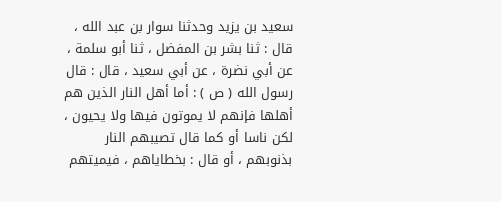سعيد بن يزيد وحدثنا سوار بن عبد الله ، قال : ثنا بشر بن المفضل ، ثنا أبو سلمة ، عن أبي نضرة ، عن أبي سعيد ، قال : قال رسول الله ( ص ) : أما أهل النار الذين هم أهلها فإنهم لا يموتون فيها ولا يحيون ، لكن ناسا أو كما قال تصيبهم النار بذنوبهم ، أو قال : بخطاياهم ، فيميتهم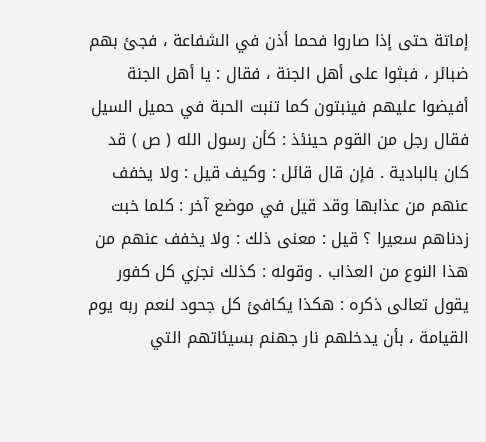إماتة حتى إذا صاروا فحما أذن في الشفاعة ، فجئ بهم ضبائر ، فبثوا على أهل الجنة ، فقال : يا أهل الجنة أفيضوا عليهم فينبتون كما تنبت الحبة في حميل السيل فقال رجل من القوم حينئذ : كأن رسول الله ( ص ) قد كان بالبادية . فإن قال قائل : وكيف قيل : ولا يخفف عنهم من عذابها وقد قيل في موضع آخر : كلما خبت زدناهم سعيرا ؟ قيل : معنى ذلك : ولا يخفف عنهم من هذا النوع من العذاب . وقوله : كذلك نجزي كل كفور يقول تعالى ذكره : هكذا يكافئ كل جحود لنعم ربه يوم القيامة ، بأن يدخلهم نار جهنم بسيئاتهم التي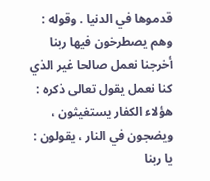قدموها في الدنيا . وقوله : وهم يصطرخون فيها ربنا أخرجنا نعمل صالحا غير الذي كنا نعمل يقول تعالى ذكره : هؤلاء الكفار يستغيثون ، ويضجون في النار ، يقولون : يا ربنا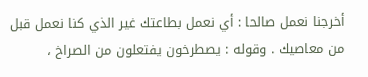أخرجنا نعمل صالحا : أي نعمل بطاعتك غير الذي كنا نعمل قبل من معاصيك . وقوله : يصطرخون يفتعلون من الصراخ ،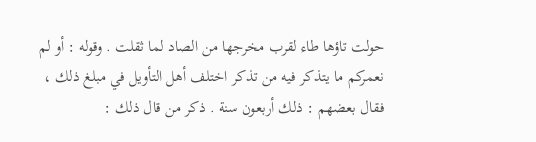حولت تاؤها طاء لقرب مخرجها من الصاد لما ثقلت . وقوله : أو لم نعمركم ما يتذكر فيه من تذكر اختلف أهل التأويل في مبلغ ذلك ، فقال بعضهم : ذلك أربعون سنة . ذكر من قال ذلك :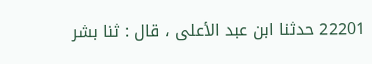22201 حدثنا ابن عبد الأعلى ، قال : ثنا بشر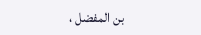بن المفضل ،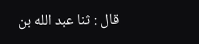قال : ثنا عبد الله بن